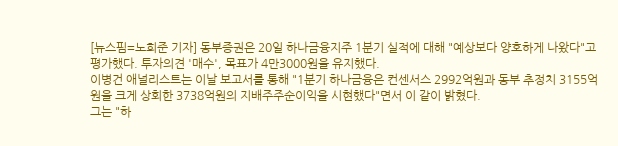[뉴스핌=노희준 기자] 동부증권은 20일 하나금융지주 1분기 실적에 대해 "예상보다 양호하게 나왔다"고 평가했다. 투자의견 '매수', 목표가 4만3000원을 유지했다.
이병건 애널리스트는 이날 보고서를 통해 "1분기 하나금융은 컨센서스 2992억원과 동부 추정치 3155억원을 크게 상회한 3738억원의 지배주주순이익을 시현했다"면서 이 같이 밝혔다.
그는 "하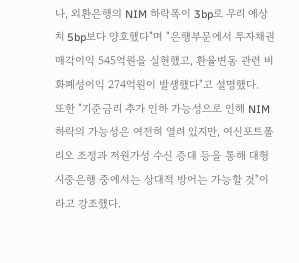나, 외환은행의 NIM 하락폭이 3bp로 우리 예상치 5bp보다 양호했다"며 "은행부문에서 투자채권 매각이익 545억원을 실현했고, 환율변동 관련 비화폐성이익 274억원이 발생했다"고 설명했다.
또한 "기준금리 추가 인하 가능성으로 인해 NIM 하락의 가능성은 여전히 열려 있지만, 여신포트폴리오 조정과 저원가성 수신 증대 등을 통해 대형시중은행 중에서는 상대적 방어는 가능할 것"이라고 강조했다.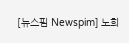[뉴스핌 Newspim] 노희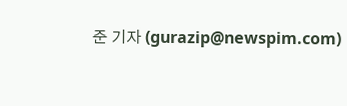준 기자 (gurazip@newspim.com)